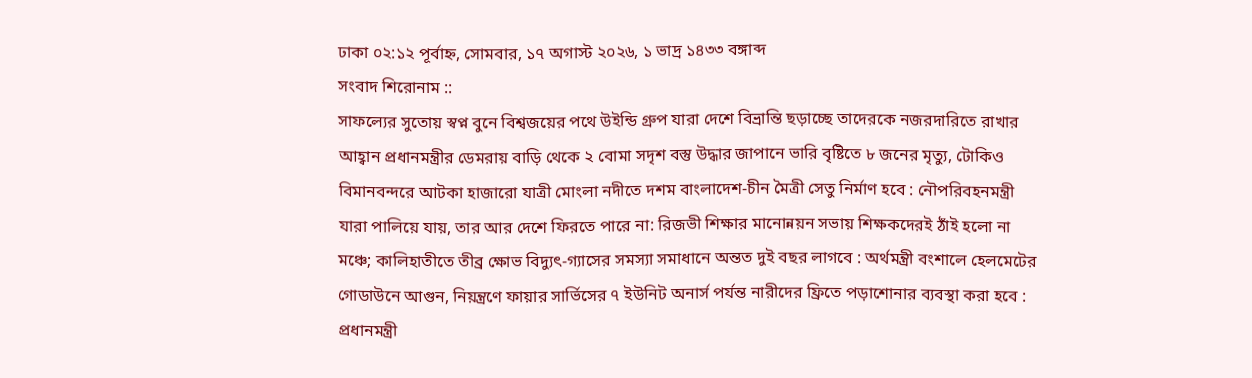ঢাকা ০২:১২ পূর্বাহ্ন, সোমবার, ১৭ অগাস্ট ২০২৬, ১ ভাদ্র ১৪৩৩ বঙ্গাব্দ
সংবাদ শিরোনাম ::
সাফল্যের সুতোয় স্বপ্ন বুনে বিশ্বজয়ের পথে উইন্ডি গ্রুপ যারা দেশে বিভ্রান্তি ছড়াচ্ছে তাদেরকে নজরদারিতে রাখার আহ্বান প্রধানমন্ত্রীর ডেমরায় বাড়ি থেকে ২ বোমা সদৃশ বস্তু উদ্ধার জাপানে ভারি বৃষ্টিতে ৮ জনের মৃত্যু, টোকিও বিমানবন্দরে আটকা হাজারো যাত্রী মোংলা নদীতে দশম বাংলাদেশ-চীন মৈত্রী সেতু নির্মাণ হবে : নৌপরিবহনমন্ত্রী যারা পালিয়ে যায়, তার আর দেশে ফিরতে পারে না: রিজভী শিক্ষার মানোন্নয়ন সভায় শিক্ষকদেরই ঠাঁই হলো না মঞ্চে; কালিহাতীতে তীব্র ক্ষোভ বিদ্যুৎ-গ্যাসের সমস্যা সমাধানে অন্তত দুই বছর লাগবে : অর্থমন্ত্রী বংশালে হেলমেটের গোডাউনে আগুন, নিয়ন্ত্রণে ফায়ার সার্ভিসের ৭ ইউনিট অনার্স পর্যন্ত নারীদের ফ্রিতে পড়াশোনার ব্যবস্থা করা হবে : প্রধানমন্ত্রী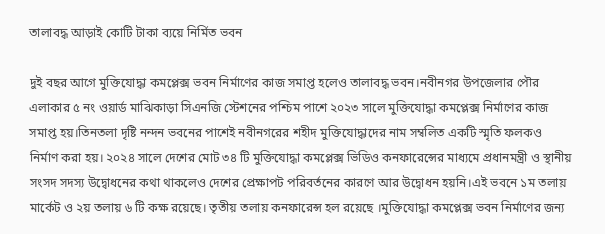তালাবদ্ধ আড়াই কোটি টাকা ব্যয়ে নির্মিত ভবন

দুই বছর আগে মুক্তিযোদ্ধা কমপ্লেক্স ভবন নির্মাণের কাজ সমাপ্ত হলেও তালাবদ্ধ ভবন।নবীনগর উপজেলার পৌর এলাকার ৫ নং ওয়ার্ড মাঝিকাড়া সিএনজি স্টেশনের পশ্চিম পাশে ২০২৩ সালে মুক্তিযোদ্ধা কমপ্লেক্স নির্মাণের কাজ সমাপ্ত হয়।তিনতলা দৃষ্টি নন্দন ভবনের পাশেই নবীনগরের শহীদ মুক্তিযোদ্ধাদের নাম সম্বলিত একটি স্মৃতি ফলকও নির্মাণ করা হয়। ২০২৪ সালে দেশের মোট ৩৪ টি মুক্তিযোদ্ধা কমপ্লেক্স ভিডিও কনফারেন্সের মাধ্যমে প্রধানমন্ত্রী ও স্থানীয় সংসদ সদস্য উদ্বোধনের কথা থাকলেও দেশের প্রেক্ষাপট পরিবর্তনের কারণে আর উদ্বোধন হয়নি।এই ভবনে ১ম তলায় মার্কেট ও ২য় তলায় ৬ টি কক্ষ রয়েছে। তৃতীয় তলায় কনফারেন্স হল রয়েছে ।মুক্তিযোদ্ধা কমপ্লেক্স ভবন নির্মাণের জন্য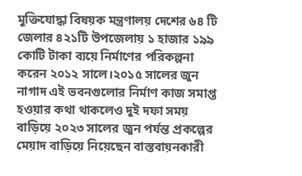মুক্তিযোদ্ধা বিষয়ক মন্ত্রণালয় দেশের ৬৪ টি জেলার ৪২১টি উপজেলায় ১ হাজার ১৯৯ কোটি টাকা ব্যয়ে নির্মাণের পরিকল্পনা করেন ২০১২ সালে।২০১৫ সালের জুন নাগাদ এই ভবনগুলোর নির্মাণ কাজ সমাপ্ত হওয়ার কথা থাকলেও দুই দফা সময় বাড়িয়ে ২০২৩ সালের জুন পর্যন্ত প্রকল্পের মেয়াদ বাড়িয়ে নিয়েছেন বাস্তবায়নকারী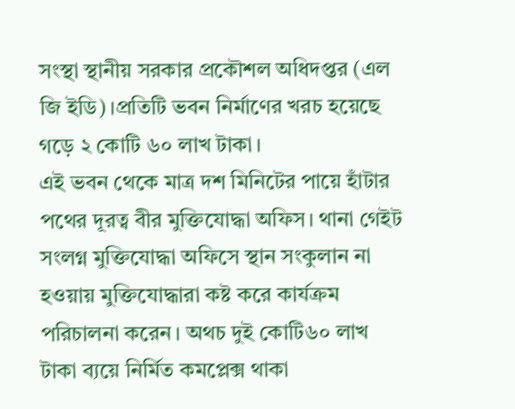সংস্থা স্থানীয় সরকার প্রকৌশল অধিদপ্তর (এল জি ইডি)।প্রতিটি ভবন নির্মাণের খরচ হয়েছে গড়ে ২ কোটি ৬০ লাখ টাকা।
এই ভবন থেকে মাত্র দশ মিনিটের পায়ে হাঁটার পথের দূরত্ব বীর মুক্তিযোদ্ধা অফিস। থানা গেইট সংলগ্ন মুক্তিযোদ্ধা অফিসে স্থান সংকুলান না হওয়ায় মুক্তিযোদ্ধারা কষ্ট করে কার্যক্রম পরিচালনা করেন। অথচ দুই কোটি৬০ লাখ টাকা ব্যয়ে নির্মিত কমপ্লেক্স থাকা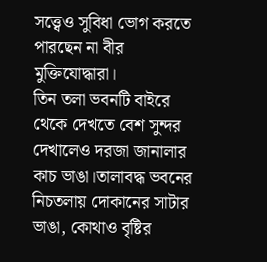সত্ত্বেও সুবিধা ভোগ করতে পারছেন না বীর মুক্তিযোদ্ধারা।
তিন তলা ভবনটি বাইরে থেকে দেখতে বেশ সুন্দর দেখালেও দরজা জানালার কাচ ভাঙা।তালাবদ্ধ ভবনের নিচতলায় দোকানের সাটার ভাঙা, কোথাও বৃষ্টির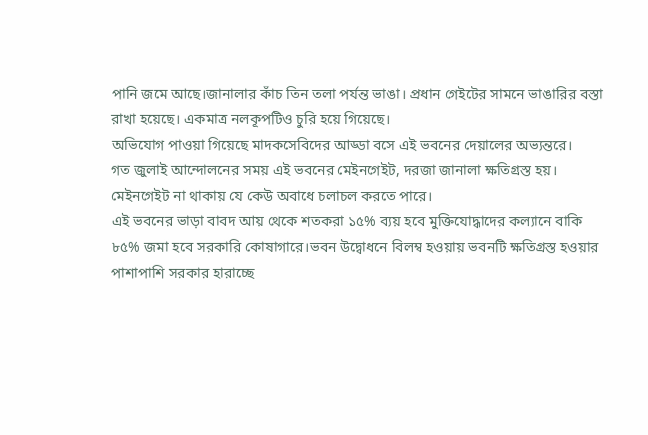পানি জমে আছে।জানালার কাঁচ তিন তলা পর্যন্ত ভাঙা। প্রধান গেইটের সামনে ভাঙারির বস্তা রাখা হয়েছে। একমাত্র নলকূপটিও চুরি হয়ে গিয়েছে।
অভিযোগ পাওয়া গিয়েছে মাদকসেবিদের আড্ডা বসে এই ভবনের দেয়ালের অভ্যন্তরে।
গত জুলাই আন্দোলনের সময় এই ভবনের মেইনগেইট, দরজা জানালা ক্ষতিগ্রস্ত হয়।
মেইনগেইট না থাকায় যে কেউ অবাধে চলাচল করতে পারে।
এই ভবনের ভাড়া বাবদ আয় থেকে শতকরা ১৫% ব্যয় হবে মুক্তিযোদ্ধাদের কল্যানে বাকি ৮৫% জমা হবে সরকারি কোষাগারে।ভবন উদ্বোধনে বিলম্ব হওয়ায় ভবনটি ক্ষতিগ্রস্ত হওয়ার পাশাপাশি সরকার হারাচ্ছে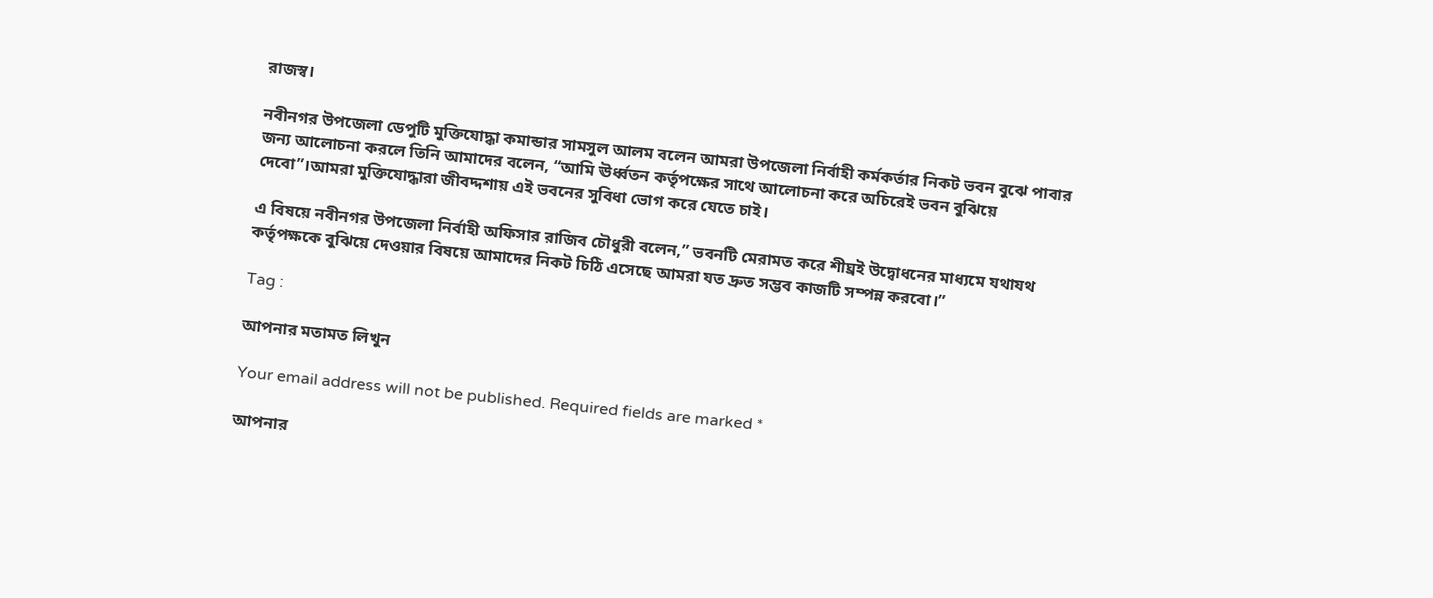রাজস্ব।

নবীনগর উপজেলা ডেপুটি মুক্তিযোদ্ধা কমান্ডার সামসুল আলম বলেন আমরা উপজেলা নির্বাহী কর্মকর্তার নিকট ভবন বুঝে পাবার জন্য আলোচনা করলে তিনি আমাদের বলেন, “আমি ঊর্ধ্বতন কর্তৃপক্ষের সাথে আলোচনা করে অচিরেই ভবন বুঝিয়ে দেবো”।আমরা মুক্তিযোদ্ধারা জীবদ্দশায় এই ভবনের সুবিধা ভোগ করে যেতে চাই।

এ বিষয়ে নবীনগর উপজেলা নির্বাহী অফিসার রাজিব চৌধুরী বলেন,” ভবনটি মেরামত করে শীঘ্রই উদ্বোধনের মাধ্যমে যথাযথ কর্তৃপক্ষকে বুঝিয়ে দেওয়ার বিষয়ে আমাদের নিকট চিঠি এসেছে আমরা যত দ্রুত সম্ভব কাজটি সম্পন্ন করবো।”

Tag :

আপনার মতামত লিখুন

Your email address will not be published. Required fields are marked *

আপনার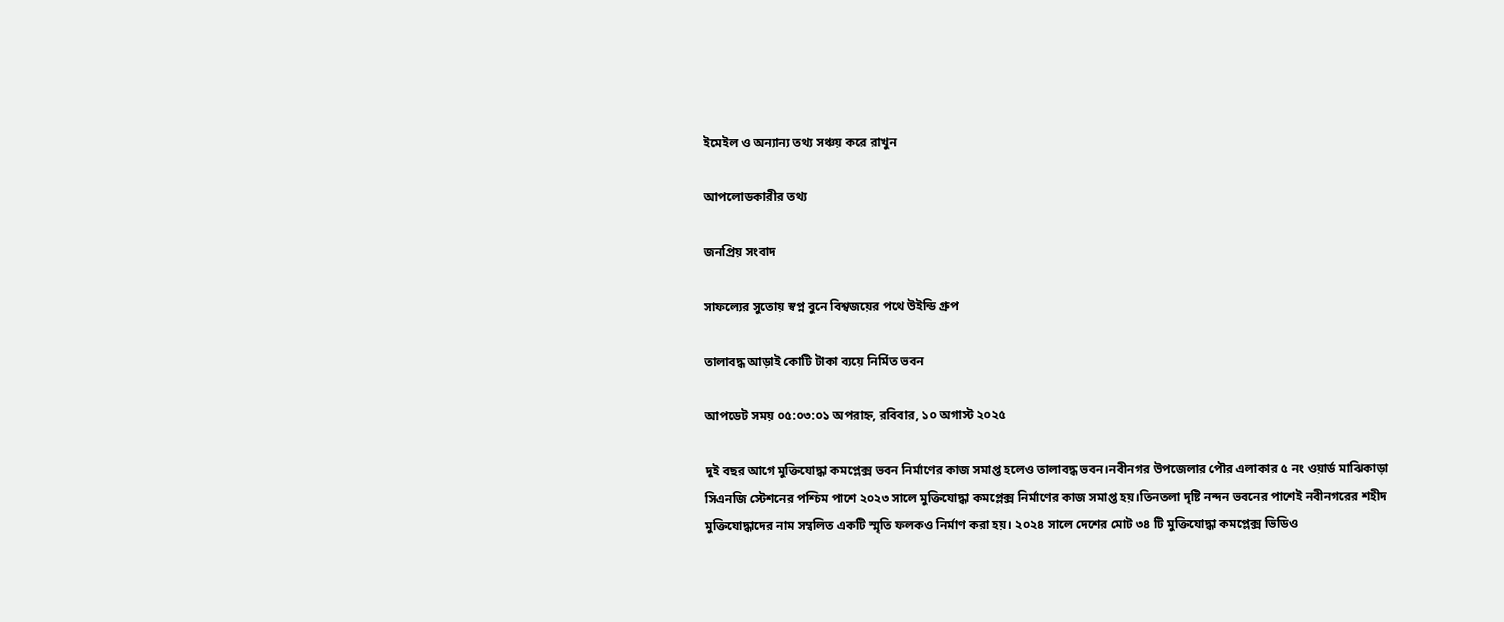ইমেইল ও অন্যান্য তথ্য সঞ্চয় করে রাখুন

আপলোডকারীর তথ্য

জনপ্রিয় সংবাদ

সাফল্যের সুতোয় স্বপ্ন বুনে বিশ্বজয়ের পথে উইন্ডি গ্রুপ

তালাবদ্ধ আড়াই কোটি টাকা ব্যয়ে নির্মিত ভবন

আপডেট সময় ০৫:০৩:০১ অপরাহ্ন, রবিবার, ১০ অগাস্ট ২০২৫

দুই বছর আগে মুক্তিযোদ্ধা কমপ্লেক্স ভবন নির্মাণের কাজ সমাপ্ত হলেও তালাবদ্ধ ভবন।নবীনগর উপজেলার পৌর এলাকার ৫ নং ওয়ার্ড মাঝিকাড়া সিএনজি স্টেশনের পশ্চিম পাশে ২০২৩ সালে মুক্তিযোদ্ধা কমপ্লেক্স নির্মাণের কাজ সমাপ্ত হয়।তিনতলা দৃষ্টি নন্দন ভবনের পাশেই নবীনগরের শহীদ মুক্তিযোদ্ধাদের নাম সম্বলিত একটি স্মৃতি ফলকও নির্মাণ করা হয়। ২০২৪ সালে দেশের মোট ৩৪ টি মুক্তিযোদ্ধা কমপ্লেক্স ভিডিও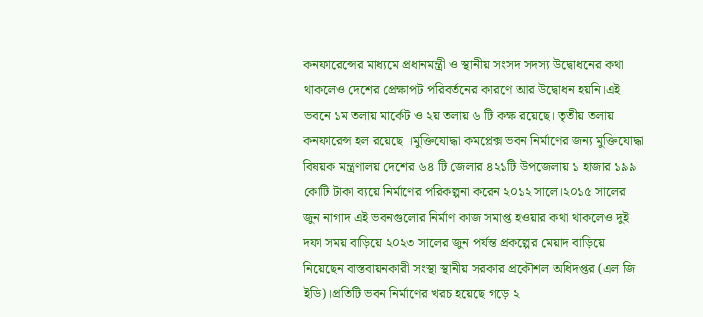কনফারেন্সের মাধ্যমে প্রধানমন্ত্রী ও স্থানীয় সংসদ সদস্য উদ্বোধনের কথা থাকলেও দেশের প্রেক্ষাপট পরিবর্তনের কারণে আর উদ্বোধন হয়নি।এই ভবনে ১ম তলায় মার্কেট ও ২য় তলায় ৬ টি কক্ষ রয়েছে। তৃতীয় তলায় কনফারেন্স হল রয়েছে ।মুক্তিযোদ্ধা কমপ্লেক্স ভবন নির্মাণের জন্য মুক্তিযোদ্ধা বিষয়ক মন্ত্রণালয় দেশের ৬৪ টি জেলার ৪২১টি উপজেলায় ১ হাজার ১৯৯ কোটি টাকা ব্যয়ে নির্মাণের পরিকল্পনা করেন ২০১২ সালে।২০১৫ সালের জুন নাগাদ এই ভবনগুলোর নির্মাণ কাজ সমাপ্ত হওয়ার কথা থাকলেও দুই দফা সময় বাড়িয়ে ২০২৩ সালের জুন পর্যন্ত প্রকল্পের মেয়াদ বাড়িয়ে নিয়েছেন বাস্তবায়নকারী সংস্থা স্থানীয় সরকার প্রকৌশল অধিদপ্তর (এল জি ইডি)।প্রতিটি ভবন নির্মাণের খরচ হয়েছে গড়ে ২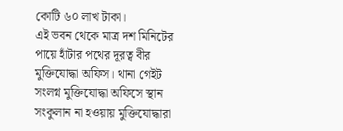কোটি ৬০ লাখ টাকা।
এই ভবন থেকে মাত্র দশ মিনিটের পায়ে হাঁটার পথের দূরত্ব বীর মুক্তিযোদ্ধা অফিস। থানা গেইট সংলগ্ন মুক্তিযোদ্ধা অফিসে স্থান সংকুলান না হওয়ায় মুক্তিযোদ্ধারা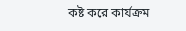কষ্ট করে কার্যক্রম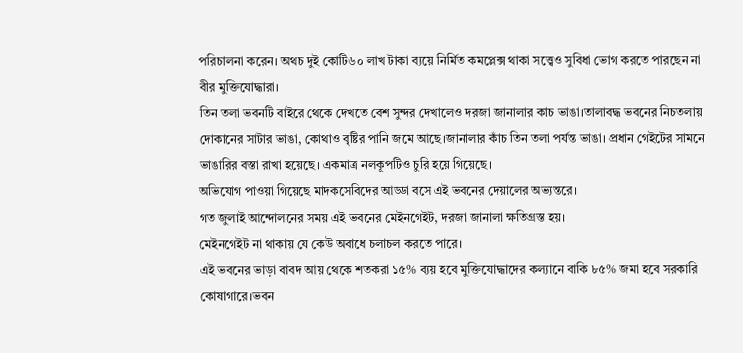পরিচালনা করেন। অথচ দুই কোটি৬০ লাখ টাকা ব্যয়ে নির্মিত কমপ্লেক্স থাকা সত্ত্বেও সুবিধা ভোগ করতে পারছেন না বীর মুক্তিযোদ্ধারা।
তিন তলা ভবনটি বাইরে থেকে দেখতে বেশ সুন্দর দেখালেও দরজা জানালার কাচ ভাঙা।তালাবদ্ধ ভবনের নিচতলায় দোকানের সাটার ভাঙা, কোথাও বৃষ্টির পানি জমে আছে।জানালার কাঁচ তিন তলা পর্যন্ত ভাঙা। প্রধান গেইটের সামনে ভাঙারির বস্তা রাখা হয়েছে। একমাত্র নলকূপটিও চুরি হয়ে গিয়েছে।
অভিযোগ পাওয়া গিয়েছে মাদকসেবিদের আড্ডা বসে এই ভবনের দেয়ালের অভ্যন্তরে।
গত জুলাই আন্দোলনের সময় এই ভবনের মেইনগেইট, দরজা জানালা ক্ষতিগ্রস্ত হয়।
মেইনগেইট না থাকায় যে কেউ অবাধে চলাচল করতে পারে।
এই ভবনের ভাড়া বাবদ আয় থেকে শতকরা ১৫% ব্যয় হবে মুক্তিযোদ্ধাদের কল্যানে বাকি ৮৫% জমা হবে সরকারি কোষাগারে।ভবন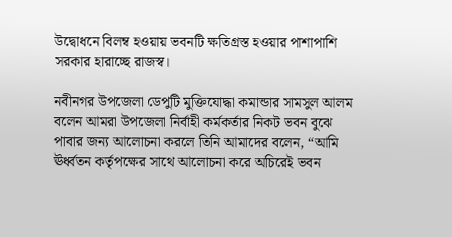উদ্বোধনে বিলম্ব হওয়ায় ভবনটি ক্ষতিগ্রস্ত হওয়ার পাশাপাশি সরকার হারাচ্ছে রাজস্ব।

নবীনগর উপজেলা ডেপুটি মুক্তিযোদ্ধা কমান্ডার সামসুল আলম বলেন আমরা উপজেলা নির্বাহী কর্মকর্তার নিকট ভবন বুঝে পাবার জন্য আলোচনা করলে তিনি আমাদের বলেন, “আমি ঊর্ধ্বতন কর্তৃপক্ষের সাথে আলোচনা করে অচিরেই ভবন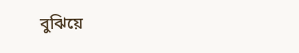বুঝিয়ে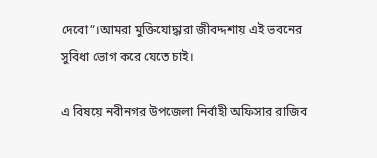দেবো”।আমরা মুক্তিযোদ্ধারা জীবদ্দশায় এই ভবনের সুবিধা ভোগ করে যেতে চাই।

এ বিষয়ে নবীনগর উপজেলা নির্বাহী অফিসার রাজিব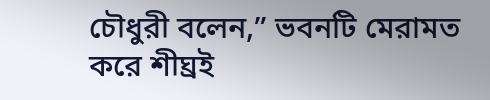চৌধুরী বলেন,” ভবনটি মেরামত করে শীঘ্রই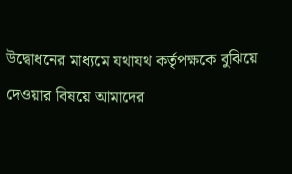উদ্বোধনের মাধ্যমে যথাযথ কর্তৃপক্ষকে বুঝিয়ে দেওয়ার বিষয়ে আমাদের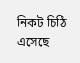নিকট চিঠি এসেছে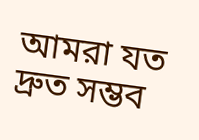আমরা যত দ্রুত সম্ভব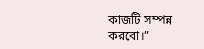কাজটি সম্পন্ন করবো।”